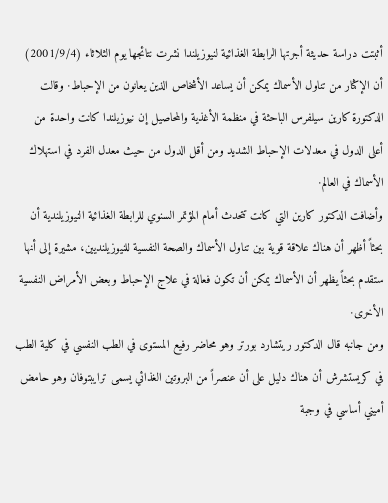أثبتت دراسة حديثة أجرتها الرابطة الغذائية لنيوزيلندا نشرت نتائجها يوم الثلاثاء (2001/9/4) أن الإكثار من تناول الأسماك يمكن أن يساعد الأشخاص الذين يعانون من الإحباط· وقالت الدكتورة كارين سيلفرس الباحثة في منظمة الأغذية والمحاصيل إن نيوزيلندا كانت واحدة من أعلى الدول في معدلات الإحباط الشديد ومن أقل الدول من حيث معدل الفرد في استهلاك الأسماك في العالم·
وأضافت الدكتور كارين التي كانت تتحدث أمام المؤتمر السنوي للرابطة الغذائية النيوزيلندية أن بحثاً أظهر أن هناك علاقة قوية بين تناول الأسماك والصحة النفسية للنيوزيلنديين، مشيرة إلى أنها ستقدم بحثاً يظهر أن الأسماك يمكن أن تكون فعالة في علاج الإحباط وبعض الأمراض النفسية الأخرى·
ومن جانبه قال الدكتور ريتشارد بورتر وهو محاضر رفيع المستوى في الطب النفسي في كلية الطب في كريستشرش أن هناك دليل على أن عنصراً من البروتين الغذائي يسمى ترايبتوفان وهو حامض أميني أساسي في وجبة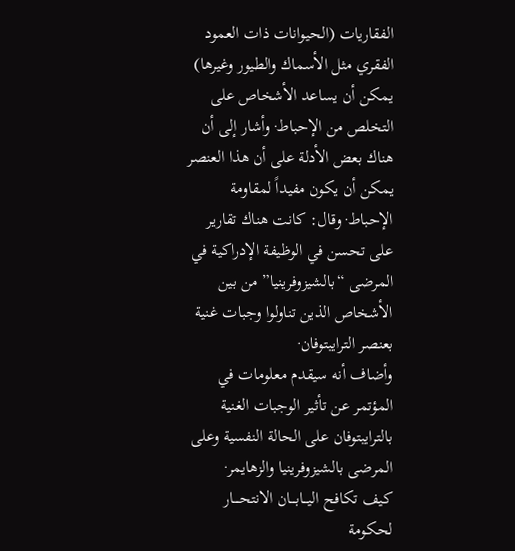الفقاريات (الحيوانات ذات العمود الفقري مثل الأسماك والطيور وغيرها) يمكن أن يساعد الأشخاص على التخلص من الإحباط· وأشار إلى أن هناك بعض الأدلة على أن هذا العنصر يمكن أن يكون مفيداً لمقاومة الإحباط· وقال: كانت هناك تقارير على تحسن في الوظيفة الإدراكية في المرضى “بالشيزوفرينيا” من بين الأشخاص الذين تناولوا وجبات غنية بعنصر الترايبتوفان·
وأضاف أنه سيقدم معلومات في المؤتمر عن تأثير الوجبات الغنية بالترايبتوفان على الحالة النفسية وعلى المرضى بالشيزوفرينيا والزهايمر·
كيف تكافح اليـــابـــان الانتحــــار
لحكومة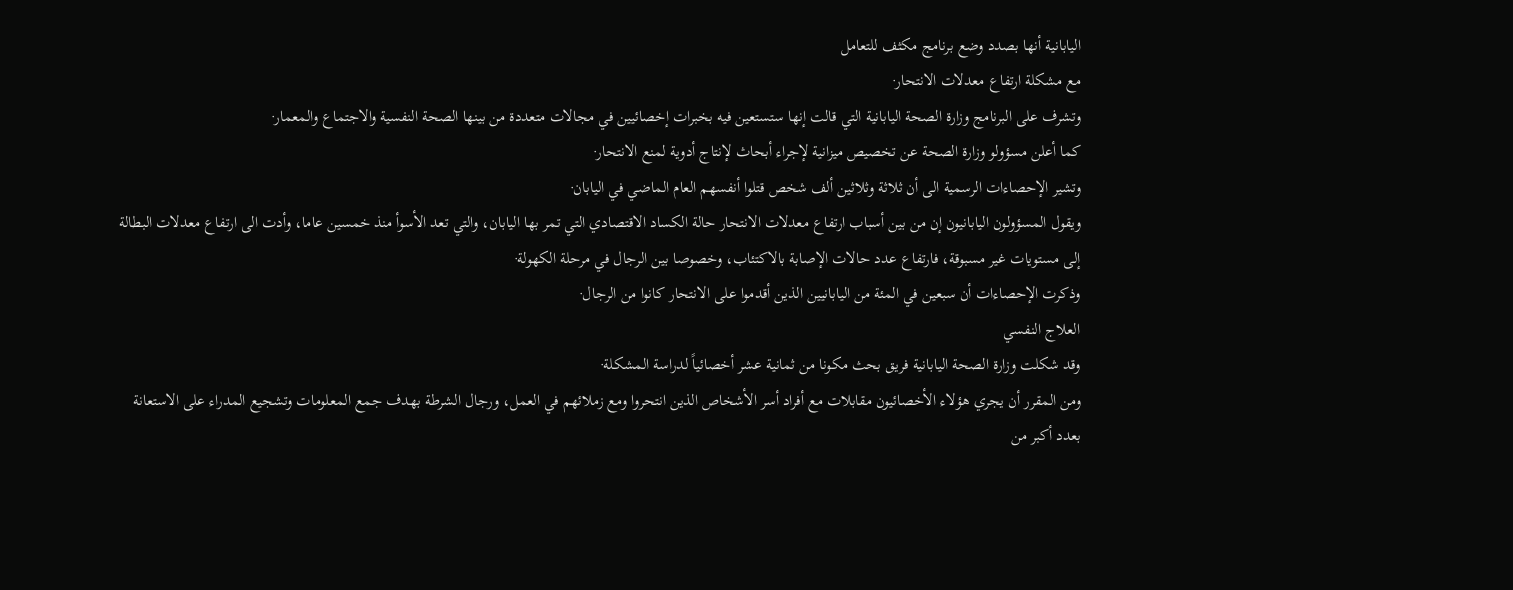اليابانية أنها بصدد وضع برنامج مكثف للتعامل
مع مشكلة ارتفاع معدلات الانتحار·
وتشرف على البرنامج وزارة الصحة اليابانية التي قالت إنها ستستعين فيه بخبرات إخصائيين في مجالات متعددة من بينها الصحة النفسية والاجتماع والمعمار·
كما أعلن مسؤولو وزارة الصحة عن تخصيص ميزانية لإجراء أبحاث لإنتاج أدوية لمنع الانتحار·
وتشير الإحصاءات الرسمية الى أن ثلاثة وثلاثين ألف شخص قتلوا أنفسهم العام الماضي في اليابان·
ويقول المسؤولون اليابانيون إن من بين أسباب ارتفاع معدلات الانتحار حالة الكساد الاقتصادي التي تمر بها اليابان، والتي تعد الأسوأ منذ خمسين عاما، وأدت الى ارتفاع معدلات البطالة إلى مستويات غير مسبوقة، فارتفاع عدد حالات الإصابة بالاكتئاب، وخصوصا بين الرجال في مرحلة الكهولة·
وذكرت الإحصاءات أن سبعين في المئة من اليابانيين الذين أقدموا على الانتحار كانوا من الرجال·
العلاج النفسي
وقد شكلت وزارة الصحة اليابانية فريق بحث مكونا من ثمانية عشر أخصائياً لدراسة المشكلة·
ومن المقرر أن يجري هؤلاء الأخصائيون مقابلات مع أفراد أسر الأشخاص الذين انتحروا ومع زملائهم في العمل، ورجال الشرطة بهدف جمع المعلومات وتشجيع المدراء على الاستعانة بعدد أكبر من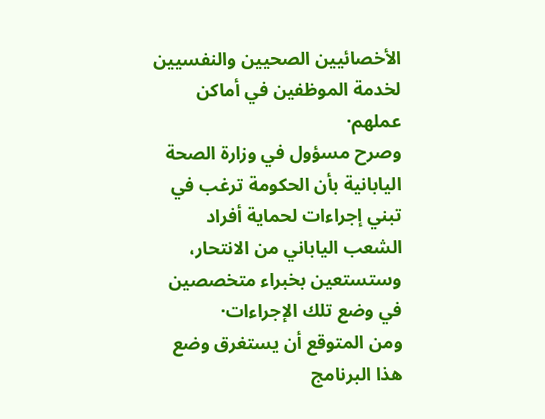الأخصائيين الصحيين والنفسيين لخدمة الموظفين في أماكن عملهم·
وصرح مسؤول في وزارة الصحة اليابانية بأن الحكومة ترغب في تبني إجراءات لحماية أفراد الشعب الياباني من الانتحار، وستستعين بخبراء متخصصين في وضع تلك الإجراءات·
ومن المتوقع أن يستغرق وضع هذا البرنامج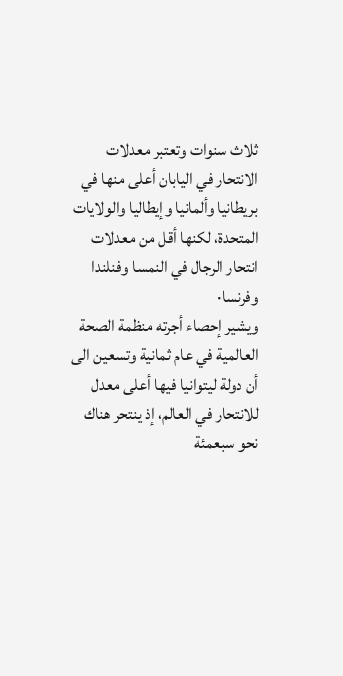ثلاث سنوات وتعتبر معدلات الانتحار في اليابان أعلى منها في بريطانيا وألمانيا وإيطاليا والولايات المتحدة، لكنها أقل من معدلات انتحار الرجال في النمسا وفنلندا وفرنسا·
ويشير إحصاء أجرته منظمة الصحة العالمية في عام ثمانية وتسعين الى أن دولة ليتوانيا فيها أعلى معدل للانتحار في العالم، إذ ينتحر هناك نحو سبعمئة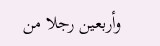وأربعين رجلا من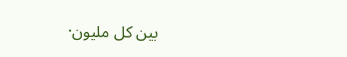بين كل مليون·